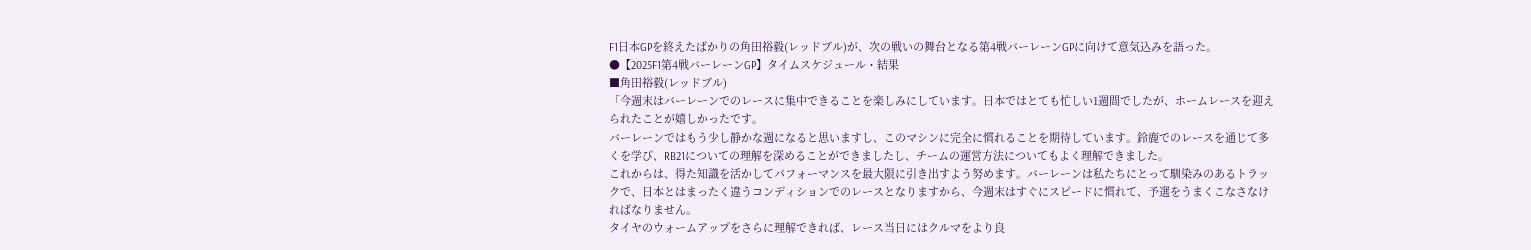F1日本GPを終えたばかりの角田裕毅(レッドブル)が、次の戦いの舞台となる第4戦バーレーンGPに向けて意気込みを語った。
●【2025F1第4戦バーレーンGP】タイムスケジュール・結果
■角田裕毅(レッドブル)
「今週末はバーレーンでのレースに集中できることを楽しみにしています。日本ではとても忙しい1週間でしたが、ホームレースを迎えられたことが嬉しかったです。
バーレーンではもう少し静かな週になると思いますし、このマシンに完全に慣れることを期待しています。鈴鹿でのレースを通じて多くを学び、RB21についての理解を深めることができましたし、チームの運営方法についてもよく理解できました。
これからは、得た知識を活かしてパフォーマンスを最大限に引き出すよう努めます。バーレーンは私たちにとって馴染みのあるトラックで、日本とはまったく違うコンディションでのレースとなりますから、今週末はすぐにスピードに慣れて、予選をうまくこなさなければなりません。
タイヤのウォームアップをさらに理解できれば、レース当日にはクルマをより良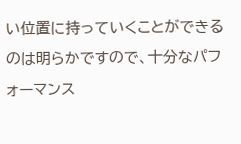い位置に持っていくことができるのは明らかですので、十分なパフォーマンス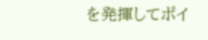を発揮してポイ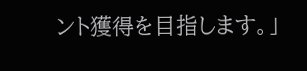ント獲得を目指します。」